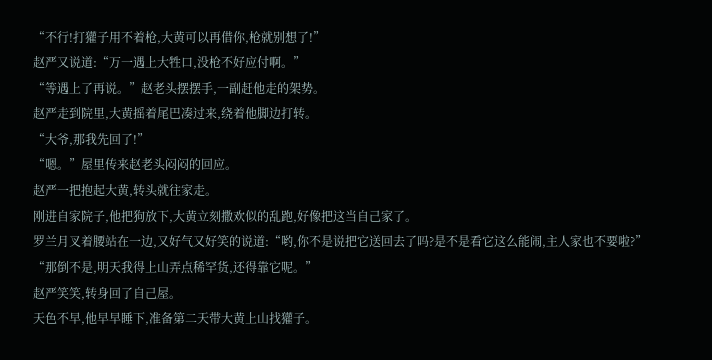“不行!打獾子用不着枪,大黄可以再借你,枪就别想了!”
赵严又说道:“万一遇上大牲口,没枪不好应付啊。”
“等遇上了再说。”赵老头摆摆手,一副赶他走的架势。
赵严走到院里,大黄摇着尾巴凑过来,绕着他脚边打转。
“大爷,那我先回了!”
“嗯。”屋里传来赵老头闷闷的回应。
赵严一把抱起大黄,转头就往家走。
刚进自家院子,他把狗放下,大黄立刻撒欢似的乱跑,好像把这当自己家了。
罗兰月叉着腰站在一边,又好气又好笑的说道:“哟,你不是说把它送回去了吗?是不是看它这么能闹,主人家也不要啦?”
“那倒不是,明天我得上山弄点稀罕货,还得靠它呢。”
赵严笑笑,转身回了自己屋。
天色不早,他早早睡下,准备第二天带大黄上山找獾子。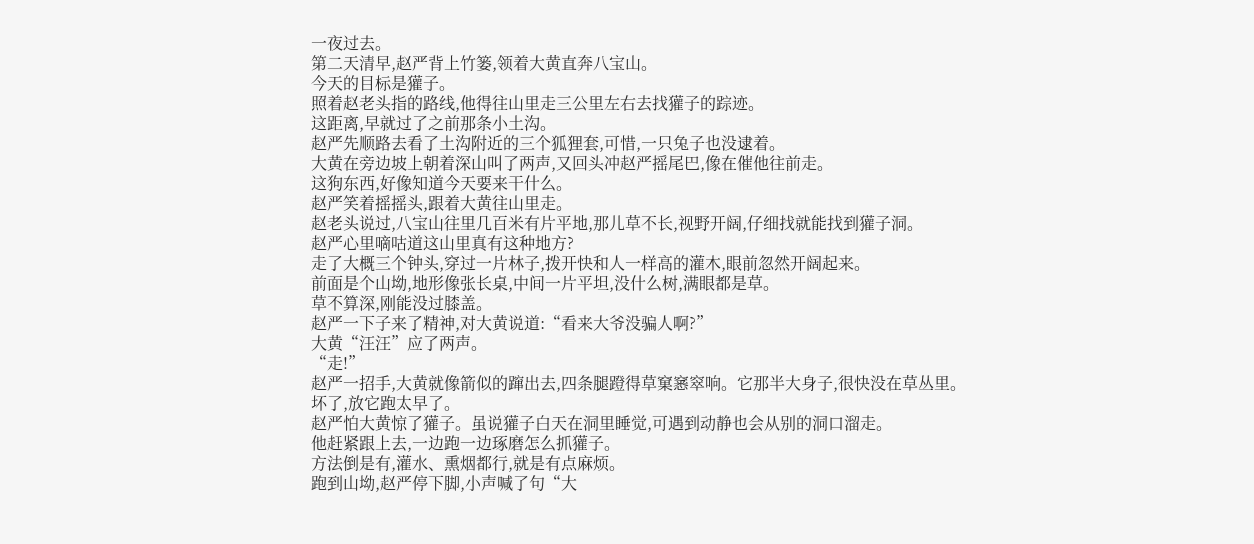一夜过去。
第二天清早,赵严背上竹篓,领着大黄直奔八宝山。
今天的目标是獾子。
照着赵老头指的路线,他得往山里走三公里左右去找獾子的踪迹。
这距离,早就过了之前那条小土沟。
赵严先顺路去看了土沟附近的三个狐狸套,可惜,一只兔子也没逮着。
大黄在旁边坡上朝着深山叫了两声,又回头冲赵严摇尾巴,像在催他往前走。
这狗东西,好像知道今天要来干什么。
赵严笑着摇摇头,跟着大黄往山里走。
赵老头说过,八宝山往里几百米有片平地,那儿草不长,视野开阔,仔细找就能找到獾子洞。
赵严心里嘀咕道这山里真有这种地方?
走了大概三个钟头,穿过一片林子,拨开快和人一样高的灌木,眼前忽然开阔起来。
前面是个山坳,地形像张长桌,中间一片平坦,没什么树,满眼都是草。
草不算深,刚能没过膝盖。
赵严一下子来了精神,对大黄说道:“看来大爷没骗人啊?”
大黄“汪汪”应了两声。
“走!”
赵严一招手,大黄就像箭似的蹿出去,四条腿蹬得草窠窸窣响。它那半大身子,很快没在草丛里。
坏了,放它跑太早了。
赵严怕大黄惊了獾子。虽说獾子白天在洞里睡觉,可遇到动静也会从别的洞口溜走。
他赶紧跟上去,一边跑一边琢磨怎么抓獾子。
方法倒是有,灌水、熏烟都行,就是有点麻烦。
跑到山坳,赵严停下脚,小声喊了句“大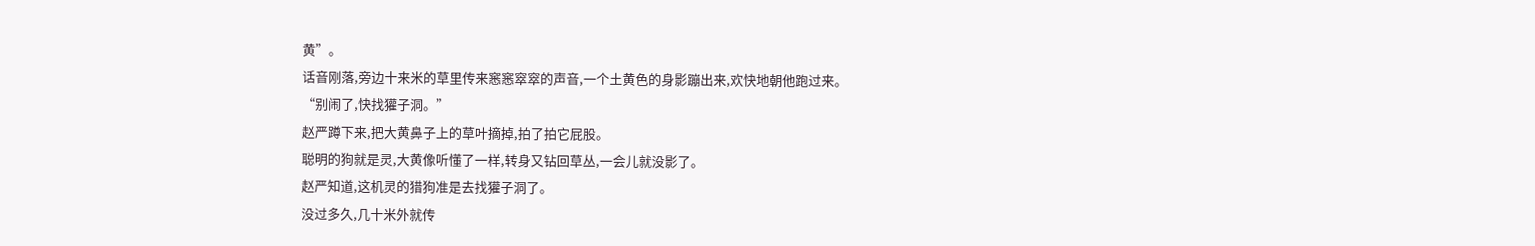黄”。
话音刚落,旁边十来米的草里传来窸窸窣窣的声音,一个土黄色的身影蹦出来,欢快地朝他跑过来。
“别闹了,快找獾子洞。”
赵严蹲下来,把大黄鼻子上的草叶摘掉,拍了拍它屁股。
聪明的狗就是灵,大黄像听懂了一样,转身又钻回草丛,一会儿就没影了。
赵严知道,这机灵的猎狗准是去找獾子洞了。
没过多久,几十米外就传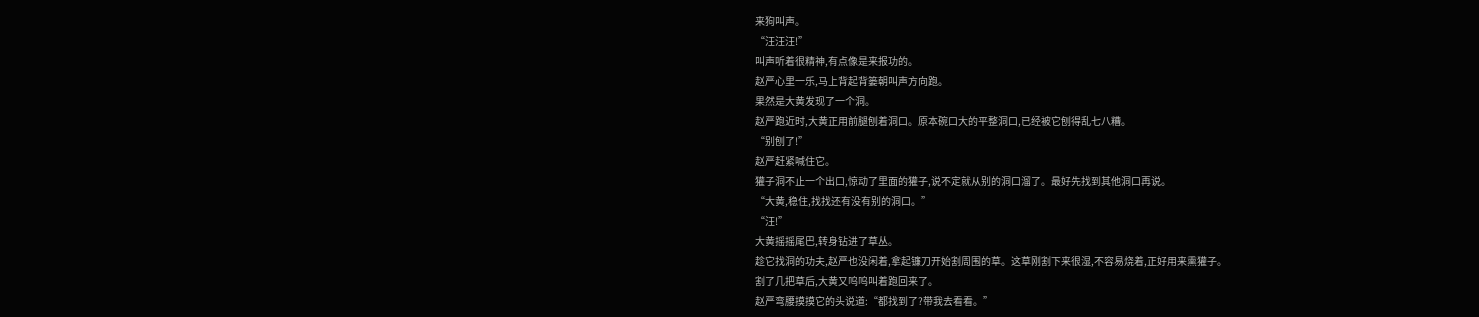来狗叫声。
“汪汪汪!”
叫声听着很精神,有点像是来报功的。
赵严心里一乐,马上背起背篓朝叫声方向跑。
果然是大黄发现了一个洞。
赵严跑近时,大黄正用前腿刨着洞口。原本碗口大的平整洞口,已经被它刨得乱七八糟。
“别刨了!”
赵严赶紧喊住它。
獾子洞不止一个出口,惊动了里面的獾子,说不定就从别的洞口溜了。最好先找到其他洞口再说。
“大黄,稳住,找找还有没有别的洞口。”
“汪!”
大黄摇摇尾巴,转身钻进了草丛。
趁它找洞的功夫,赵严也没闲着,拿起镰刀开始割周围的草。这草刚割下来很湿,不容易烧着,正好用来熏獾子。
割了几把草后,大黄又呜呜叫着跑回来了。
赵严弯腰摸摸它的头说道:“都找到了?带我去看看。”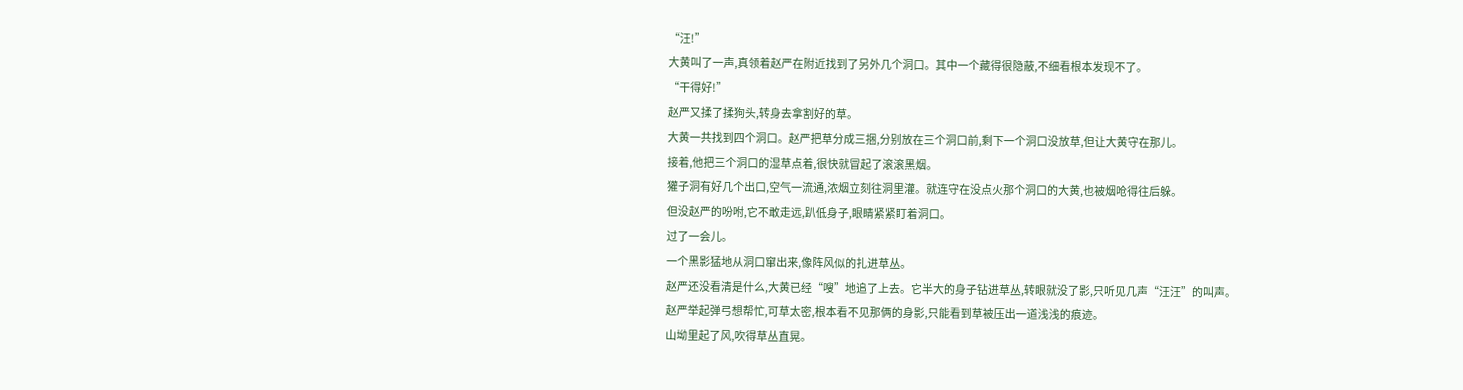“汪!”
大黄叫了一声,真领着赵严在附近找到了另外几个洞口。其中一个藏得很隐蔽,不细看根本发现不了。
“干得好!”
赵严又揉了揉狗头,转身去拿割好的草。
大黄一共找到四个洞口。赵严把草分成三捆,分别放在三个洞口前,剩下一个洞口没放草,但让大黄守在那儿。
接着,他把三个洞口的湿草点着,很快就冒起了滚滚黑烟。
獾子洞有好几个出口,空气一流通,浓烟立刻往洞里灌。就连守在没点火那个洞口的大黄,也被烟呛得往后躲。
但没赵严的吩咐,它不敢走远,趴低身子,眼睛紧紧盯着洞口。
过了一会儿。
一个黑影猛地从洞口窜出来,像阵风似的扎进草丛。
赵严还没看清是什么,大黄已经“嗖”地追了上去。它半大的身子钻进草丛,转眼就没了影,只听见几声“汪汪”的叫声。
赵严举起弹弓想帮忙,可草太密,根本看不见那俩的身影,只能看到草被压出一道浅浅的痕迹。
山坳里起了风,吹得草丛直晃。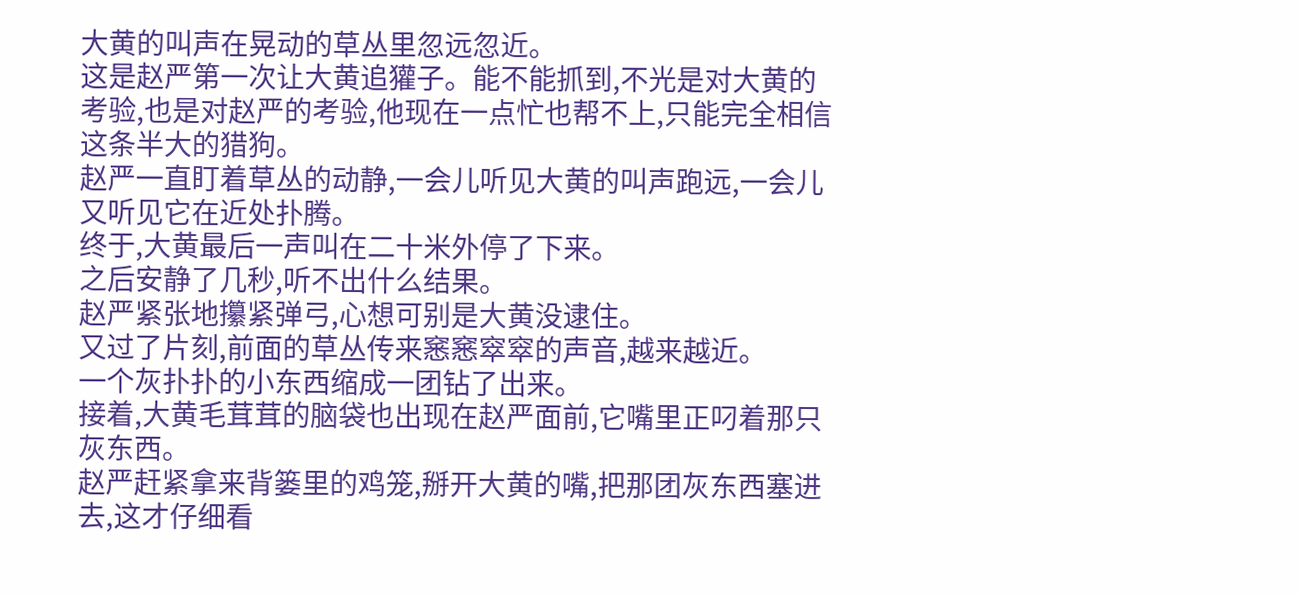大黄的叫声在晃动的草丛里忽远忽近。
这是赵严第一次让大黄追獾子。能不能抓到,不光是对大黄的考验,也是对赵严的考验,他现在一点忙也帮不上,只能完全相信这条半大的猎狗。
赵严一直盯着草丛的动静,一会儿听见大黄的叫声跑远,一会儿又听见它在近处扑腾。
终于,大黄最后一声叫在二十米外停了下来。
之后安静了几秒,听不出什么结果。
赵严紧张地攥紧弹弓,心想可别是大黄没逮住。
又过了片刻,前面的草丛传来窸窸窣窣的声音,越来越近。
一个灰扑扑的小东西缩成一团钻了出来。
接着,大黄毛茸茸的脑袋也出现在赵严面前,它嘴里正叼着那只灰东西。
赵严赶紧拿来背篓里的鸡笼,掰开大黄的嘴,把那团灰东西塞进去,这才仔细看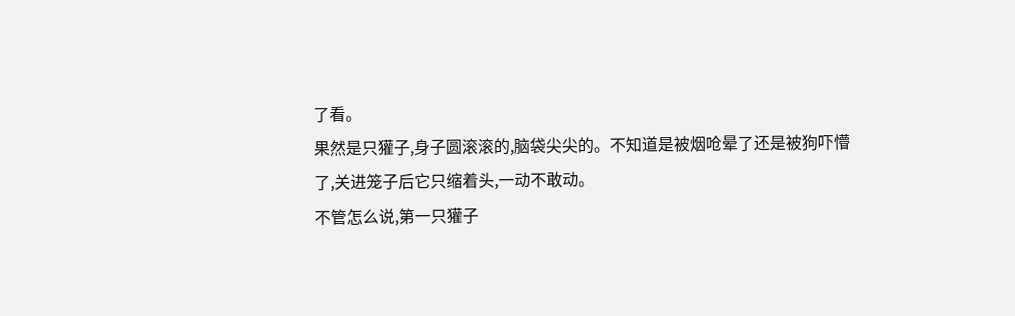了看。
果然是只獾子,身子圆滚滚的,脑袋尖尖的。不知道是被烟呛晕了还是被狗吓懵了,关进笼子后它只缩着头,一动不敢动。
不管怎么说,第一只獾子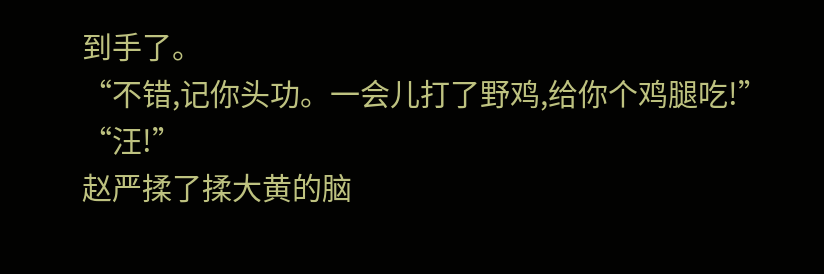到手了。
“不错,记你头功。一会儿打了野鸡,给你个鸡腿吃!”
“汪!”
赵严揉了揉大黄的脑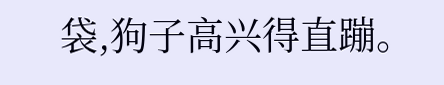袋,狗子高兴得直蹦。